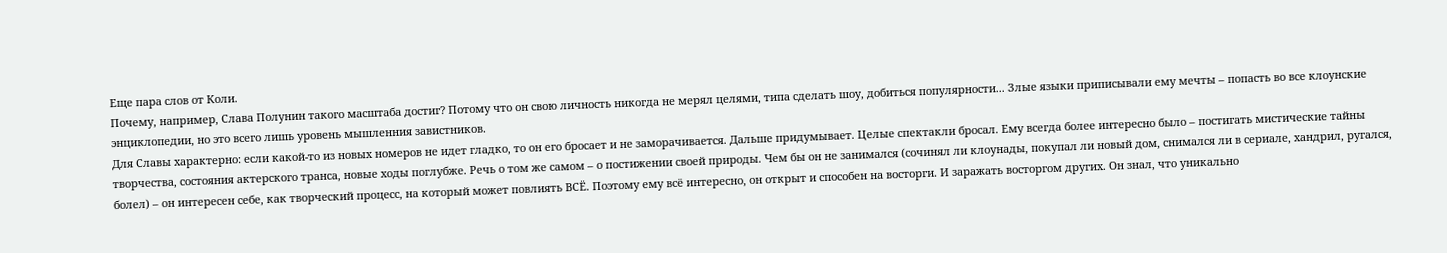Еще пара слов от Коли.
Почему, например, Слава Полунин такого масштаба достиг? Потому что он свою личность никогда не мерял целями, типа сделать шоу, добиться популярности... Злые языки приписывали ему мечты – попасть во все клоунские энциклопедии, но это всего лишь уровень мышленния завистников.
Для Славы характерно: если какой-то из новых номеров не идет гладко, то он его бросает и не заморачивается. Дальше придумывает. Целые спектакли бросал. Ему всегда более интересно было – постигать мистические тайны творчества, состояния актерского транса, новые ходы поглубже. Речь о том же самом – о постижении своей природы. Чем бы он не занимался (сочинял ли клоунады, покупал ли новый дом, снимался ли в сериале, хандрил, ругался, болел) – он интересен себе, как творческий процесс, на который может повлиять ВСЁ. Поэтому ему всё интересно, он открыт и способен на восторги. И заражать восторгом других. Он знал, что уникально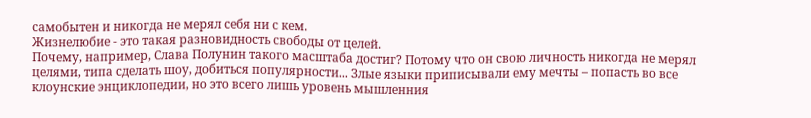самобытен и никогда не мерял себя ни с кем.
Жизнелюбие - это такая разновидность свободы от целей.
Почему, например, Слава Полунин такого масштаба достиг? Потому что он свою личность никогда не мерял целями, типа сделать шоу, добиться популярности... Злые языки приписывали ему мечты – попасть во все клоунские энциклопедии, но это всего лишь уровень мышленния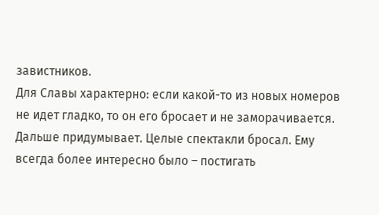завистников.
Для Славы характерно: если какой-то из новых номеров не идет гладко, то он его бросает и не заморачивается. Дальше придумывает. Целые спектакли бросал. Ему всегда более интересно было – постигать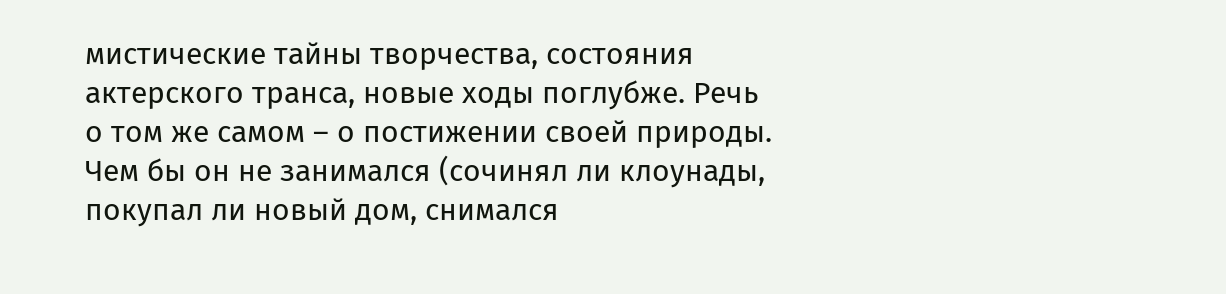мистические тайны творчества, состояния актерского транса, новые ходы поглубже. Речь о том же самом – о постижении своей природы. Чем бы он не занимался (сочинял ли клоунады, покупал ли новый дом, снимался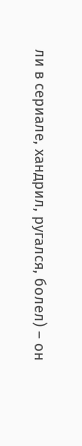ли в сериале, хандрил, ругался, болел) – он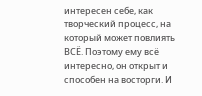интересен себе, как творческий процесс, на который может повлиять ВСЁ. Поэтому ему всё интересно, он открыт и способен на восторги. И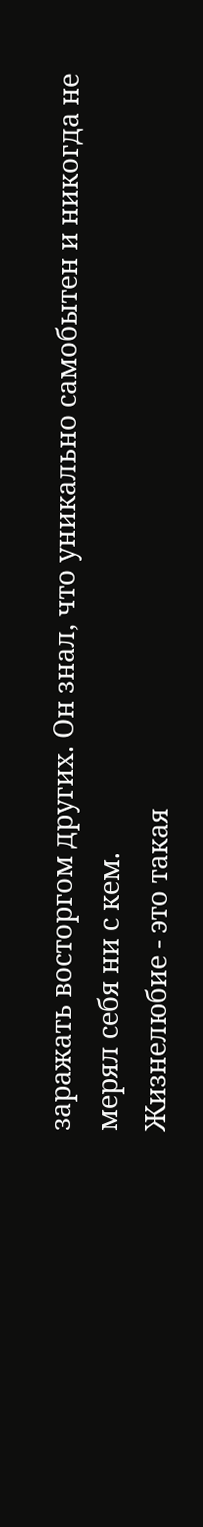заражать восторгом других. Он знал, что уникально самобытен и никогда не мерял себя ни с кем.
Жизнелюбие - это такая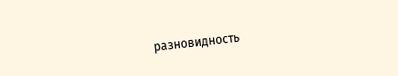разновидность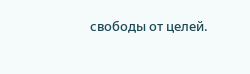свободы от целей.